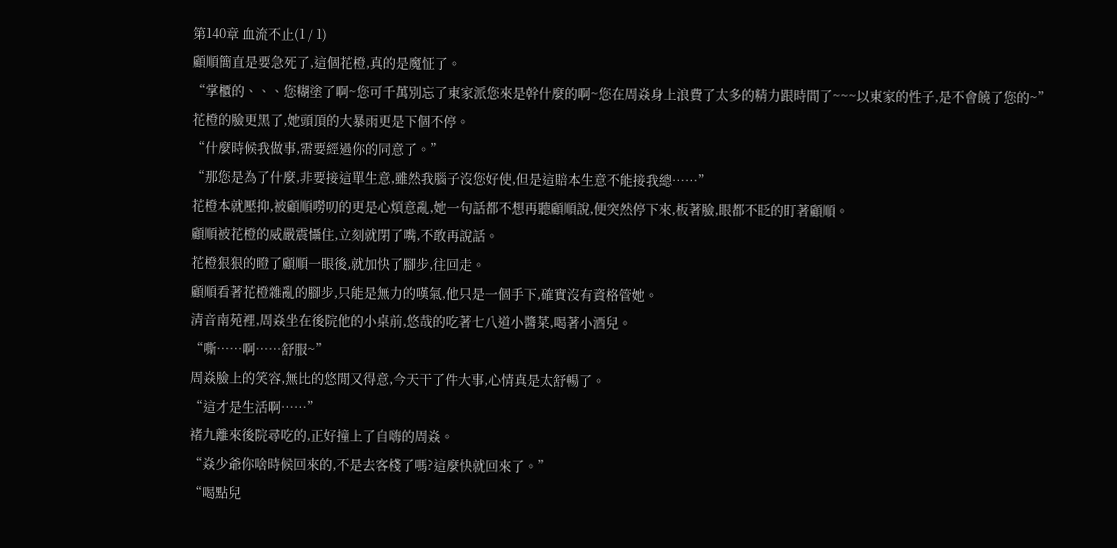第140章 血流不止(1 / 1)
顧順簡直是要急死了,這個花橙,真的是魔怔了。
“掌櫃的、、、您糊塗了啊~您可千萬別忘了東家派您來是幹什麼的啊~您在周焱身上浪費了太多的精力跟時間了~~~以東家的性子,是不會饒了您的~”
花橙的臉更黑了,她頭頂的大暴雨更是下個不停。
“什麼時候我做事,需要經過你的同意了。”
“那您是為了什麼,非要接這單生意,雖然我腦子沒您好使,但是這賠本生意不能接我總……”
花橙本就壓抑,被顧順嘮叨的更是心煩意亂,她一句話都不想再聽顧順說,便突然停下來,板著臉,眼都不眨的盯著顧順。
顧順被花橙的威嚴震懾住,立刻就閉了嘴,不敢再說話。
花橙狠狠的瞪了顧順一眼後,就加快了腳步,往回走。
顧順看著花橙雜亂的腳步,只能是無力的嘆氣,他只是一個手下,確實沒有資格管她。
清音南苑裡,周焱坐在後院他的小桌前,悠哉的吃著七八道小醬菜,喝著小酒兒。
“嘶……啊……舒服~”
周焱臉上的笑容,無比的悠閒又得意,今天干了件大事,心情真是太舒暢了。
“這才是生活啊……”
褚九離來後院尋吃的,正好撞上了自嗨的周焱。
“焱少爺你啥時候回來的,不是去客棧了嗎?這麼快就回來了。”
“喝點兒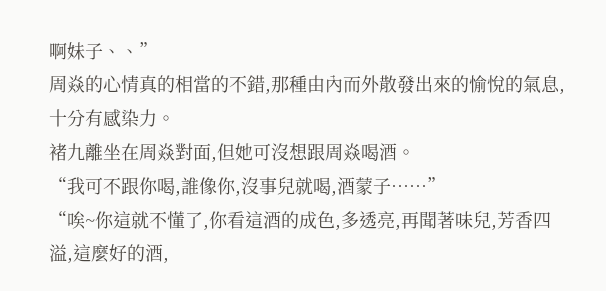啊妹子、、”
周焱的心情真的相當的不錯,那種由內而外散發出來的愉悅的氣息,十分有感染力。
褚九離坐在周焱對面,但她可沒想跟周焱喝酒。
“我可不跟你喝,誰像你,沒事兒就喝,酒蒙子……”
“唉~你這就不懂了,你看這酒的成色,多透亮,再聞著味兒,芳香四溢,這麼好的酒,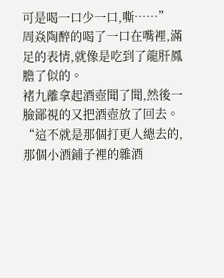可是喝一口少一口,嘶……”
周焱陶醉的喝了一口在嘴裡,滿足的表情,就像是吃到了龍肝鳳膽了似的。
褚九離拿起酒壺聞了聞,然後一臉鄙視的又把酒壺放了回去。
“這不就是那個打更人總去的,那個小酒鋪子裡的雜酒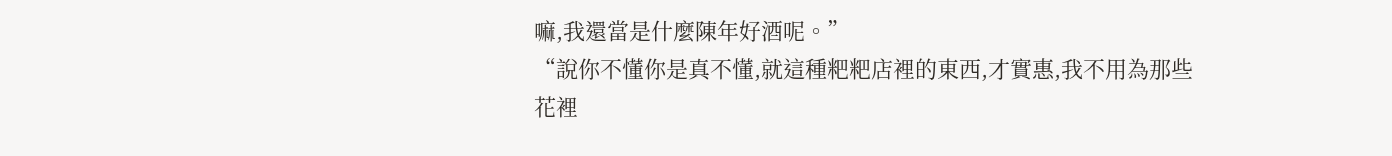嘛,我還當是什麼陳年好酒呢。”
“說你不懂你是真不懂,就這種粑粑店裡的東西,才實惠,我不用為那些花裡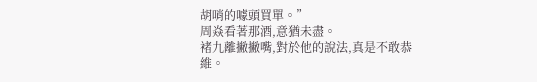胡哨的噱頭買單。”
周焱看著那酒,意猶未盡。
褚九離撇撇嘴,對於他的說法,真是不敢恭維。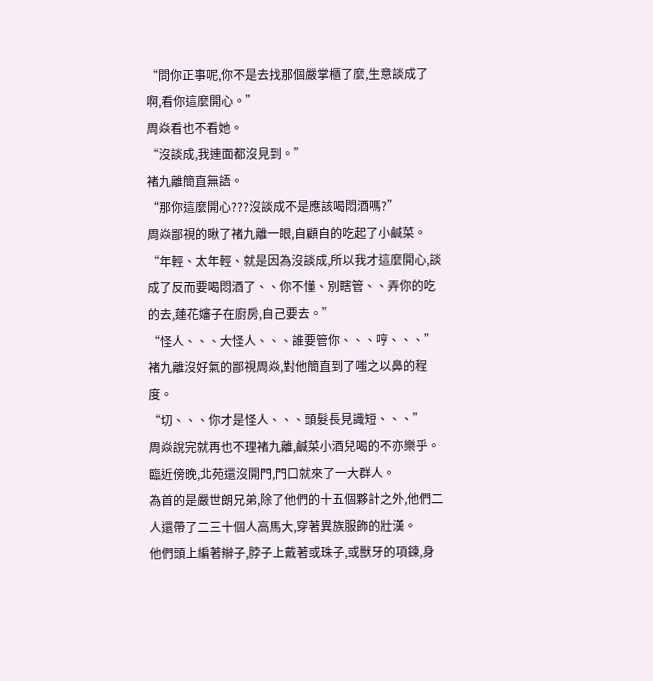“問你正事呢,你不是去找那個嚴掌櫃了麼,生意談成了啊,看你這麼開心。”
周焱看也不看她。
“沒談成,我連面都沒見到。”
褚九離簡直無語。
“那你這麼開心???沒談成不是應該喝悶酒嗎?”
周焱鄙視的瞅了褚九離一眼,自顧自的吃起了小鹹菜。
“年輕、太年輕、就是因為沒談成,所以我才這麼開心,談成了反而要喝悶酒了、、你不懂、別瞎管、、弄你的吃的去,蓮花嬸子在廚房,自己要去。”
“怪人、、、大怪人、、、誰要管你、、、哼、、、”
褚九離沒好氣的鄙視周焱,對他簡直到了嗤之以鼻的程度。
“切、、、你才是怪人、、、頭髮長見識短、、、”
周焱說完就再也不理褚九離,鹹菜小酒兒喝的不亦樂乎。
臨近傍晚,北苑還沒開門,門口就來了一大群人。
為首的是嚴世朗兄弟,除了他們的十五個夥計之外,他們二人還帶了二三十個人高馬大,穿著異族服飾的壯漢。
他們頭上編著辮子,脖子上戴著或珠子,或獸牙的項鍊,身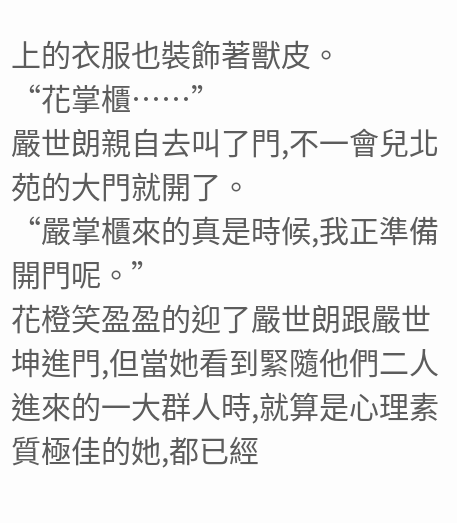上的衣服也裝飾著獸皮。
“花掌櫃……”
嚴世朗親自去叫了門,不一會兒北苑的大門就開了。
“嚴掌櫃來的真是時候,我正準備開門呢。”
花橙笑盈盈的迎了嚴世朗跟嚴世坤進門,但當她看到緊隨他們二人進來的一大群人時,就算是心理素質極佳的她,都已經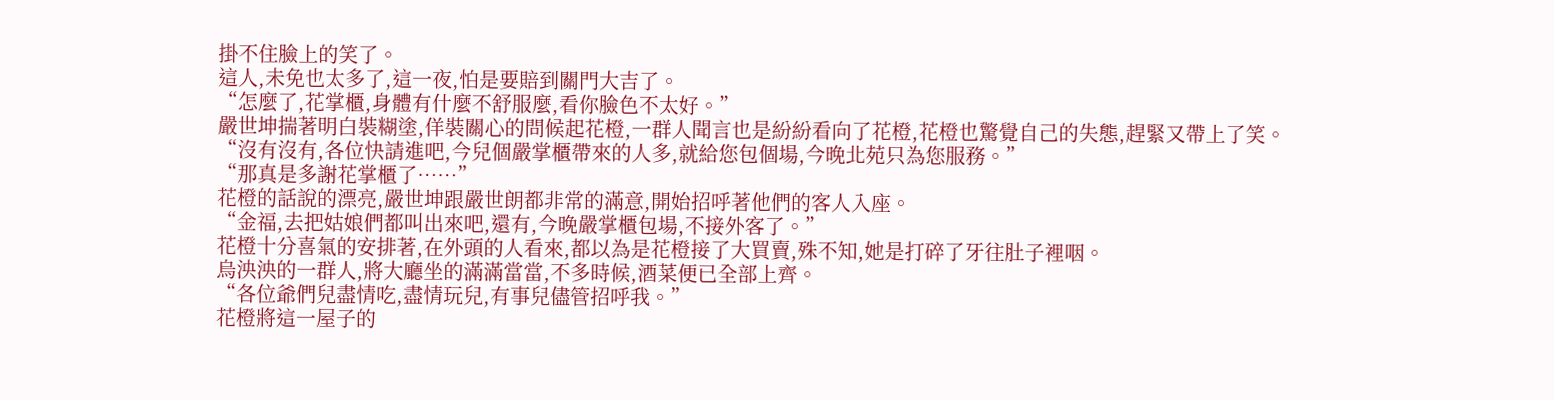掛不住臉上的笑了。
這人,未免也太多了,這一夜,怕是要賠到關門大吉了。
“怎麼了,花掌櫃,身體有什麼不舒服麼,看你臉色不太好。”
嚴世坤揣著明白裝糊塗,佯裝關心的問候起花橙,一群人聞言也是紛紛看向了花橙,花橙也驚覺自己的失態,趕緊又帶上了笑。
“沒有沒有,各位快請進吧,今兒個嚴掌櫃帶來的人多,就給您包個場,今晚北苑只為您服務。”
“那真是多謝花掌櫃了……”
花橙的話說的漂亮,嚴世坤跟嚴世朗都非常的滿意,開始招呼著他們的客人入座。
“金福,去把姑娘們都叫出來吧,還有,今晚嚴掌櫃包場,不接外客了。”
花橙十分喜氣的安排著,在外頭的人看來,都以為是花橙接了大買賣,殊不知,她是打碎了牙往肚子裡咽。
烏泱泱的一群人,將大廳坐的滿滿當當,不多時候,酒菜便已全部上齊。
“各位爺們兒盡情吃,盡情玩兒,有事兒儘管招呼我。”
花橙將這一屋子的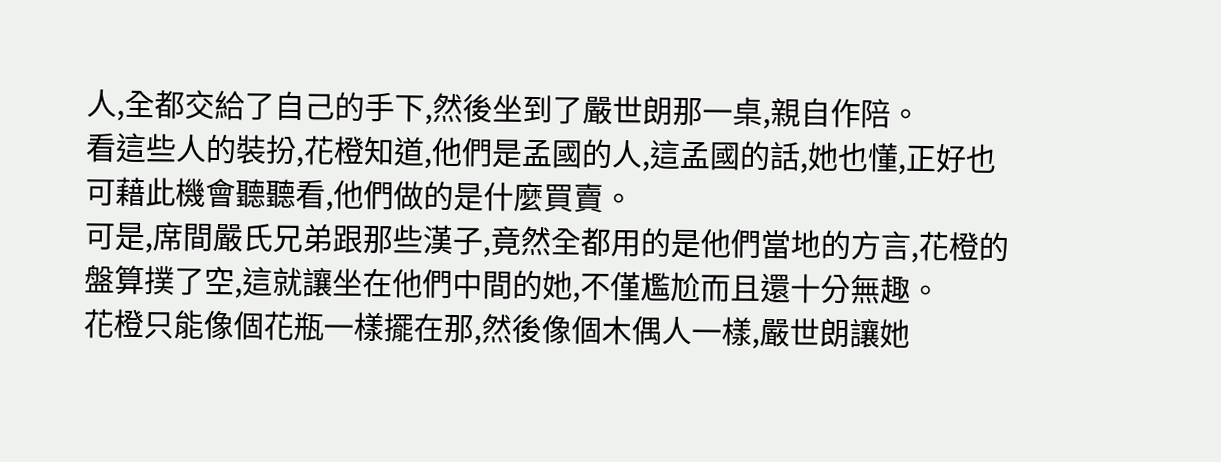人,全都交給了自己的手下,然後坐到了嚴世朗那一桌,親自作陪。
看這些人的裝扮,花橙知道,他們是孟國的人,這孟國的話,她也懂,正好也可藉此機會聽聽看,他們做的是什麼買賣。
可是,席間嚴氏兄弟跟那些漢子,竟然全都用的是他們當地的方言,花橙的盤算撲了空,這就讓坐在他們中間的她,不僅尷尬而且還十分無趣。
花橙只能像個花瓶一樣擺在那,然後像個木偶人一樣,嚴世朗讓她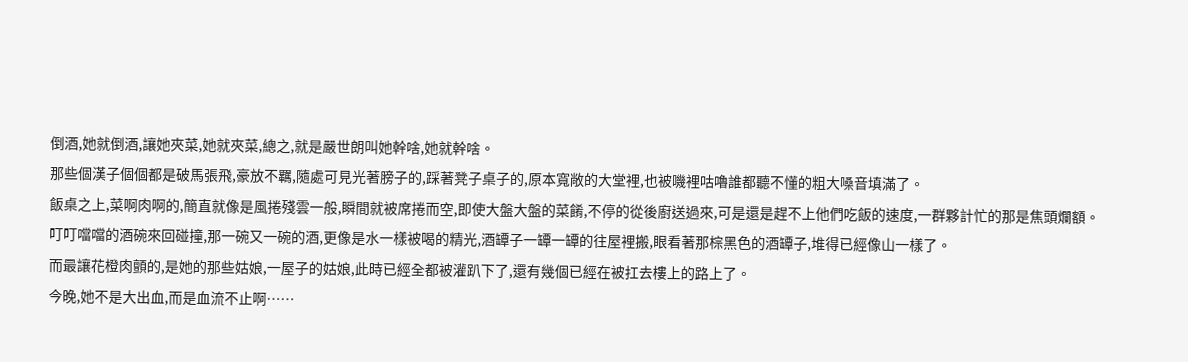倒酒,她就倒酒,讓她夾菜,她就夾菜,總之,就是嚴世朗叫她幹啥,她就幹啥。
那些個漢子個個都是破馬張飛,豪放不羈,隨處可見光著膀子的,踩著凳子桌子的,原本寬敞的大堂裡,也被嘰裡咕嚕誰都聽不懂的粗大嗓音填滿了。
飯桌之上,菜啊肉啊的,簡直就像是風捲殘雲一般,瞬間就被席捲而空,即使大盤大盤的菜餚,不停的從後廚送過來,可是還是趕不上他們吃飯的速度,一群夥計忙的那是焦頭爛額。
叮叮噹噹的酒碗來回碰撞,那一碗又一碗的酒,更像是水一樣被喝的精光,酒罈子一罈一罈的往屋裡搬,眼看著那棕黑色的酒罈子,堆得已經像山一樣了。
而最讓花橙肉顫的,是她的那些姑娘,一屋子的姑娘,此時已經全都被灌趴下了,還有幾個已經在被扛去樓上的路上了。
今晚,她不是大出血,而是血流不止啊……